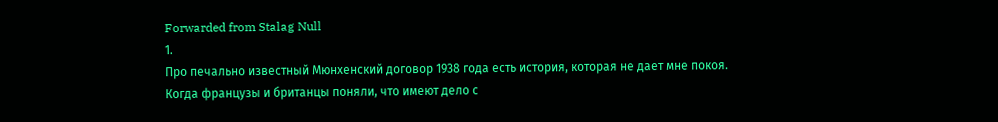Forwarded from Stalag Null
1.
Про печально известный Мюнхенский договор 1938 года есть история, которая не дает мне покоя.
Когда французы и британцы поняли, что имеют дело с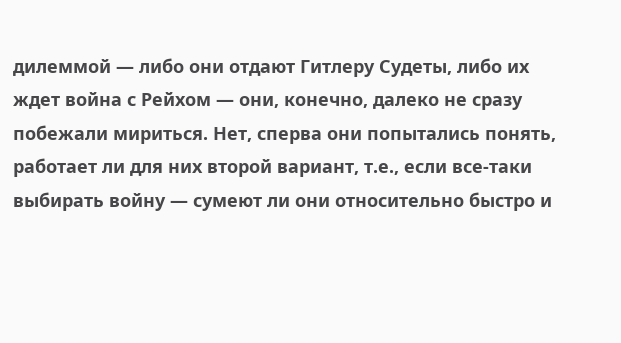дилеммой — либо они отдают Гитлеру Судеты, либо их ждет война с Рейхом — они, конечно, далеко не сразу побежали мириться. Нет, сперва они попытались понять, работает ли для них второй вариант, т.е., если все-таки выбирать войну — сумеют ли они относительно быстро и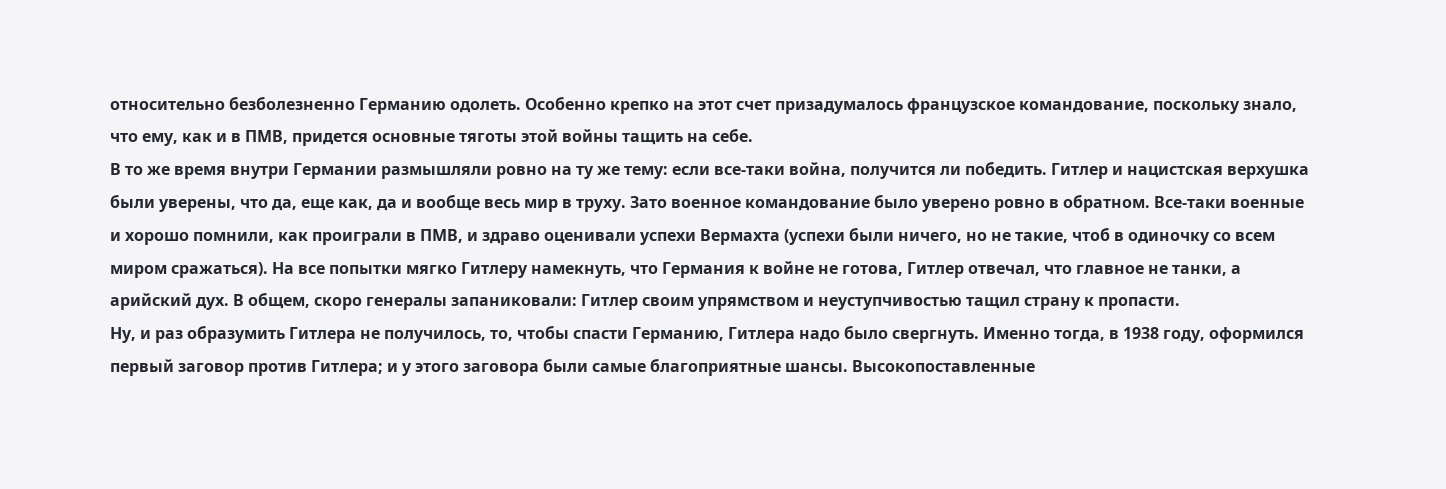относительно безболезненно Германию одолеть. Особенно крепко на этот счет призадумалось французское командование, поскольку знало, что ему, как и в ПМВ, придется основные тяготы этой войны тащить на себе.
В то же время внутри Германии размышляли ровно на ту же тему: если все-таки война, получится ли победить. Гитлер и нацистская верхушка были уверены, что да, еще как, да и вообще весь мир в труху. Зато военное командование было уверено ровно в обратном. Все-таки военные и хорошо помнили, как проиграли в ПМВ, и здраво оценивали успехи Вермахта (успехи были ничего, но не такие, чтоб в одиночку со всем миром сражаться). На все попытки мягко Гитлеру намекнуть, что Германия к войне не готова, Гитлер отвечал, что главное не танки, а арийский дух. В общем, скоро генералы запаниковали: Гитлер своим упрямством и неуступчивостью тащил страну к пропасти.
Ну, и раз образумить Гитлера не получилось, то, чтобы спасти Германию, Гитлера надо было свергнуть. Именно тогда, в 1938 году, оформился первый заговор против Гитлера; и у этого заговора были самые благоприятные шансы. Высокопоставленные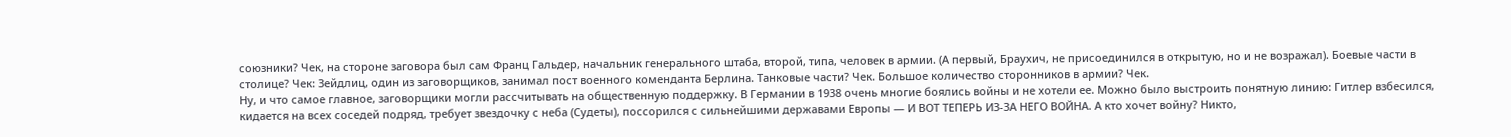союзники? Чек, на стороне заговора был сам Франц Гальдер, начальник генерального штаба, второй, типа, человек в армии. (А первый, Браухич, не присоединился в открытую, но и не возражал). Боевые части в столице? Чек: Зейдлиц, один из заговорщиков, занимал пост военного коменданта Берлина. Танковые части? Чек. Большое количество сторонников в армии? Чек.
Ну, и что самое главное, заговорщики могли рассчитывать на общественную поддержку. В Германии в 1938 очень многие боялись войны и не хотели ее. Можно было выстроить понятную линию: Гитлер взбесился, кидается на всех соседей подряд, требует звездочку с неба (Судеты), поссорился с сильнейшими державами Европы — И ВОТ ТЕПЕРЬ ИЗ-ЗА НЕГО ВОЙНА. А кто хочет войну? Никто,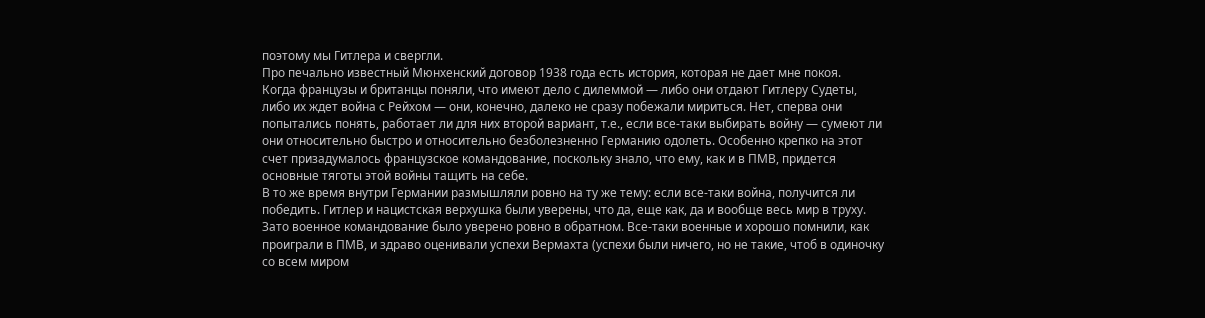поэтому мы Гитлера и свергли.
Про печально известный Мюнхенский договор 1938 года есть история, которая не дает мне покоя.
Когда французы и британцы поняли, что имеют дело с дилеммой — либо они отдают Гитлеру Судеты, либо их ждет война с Рейхом — они, конечно, далеко не сразу побежали мириться. Нет, сперва они попытались понять, работает ли для них второй вариант, т.е., если все-таки выбирать войну — сумеют ли они относительно быстро и относительно безболезненно Германию одолеть. Особенно крепко на этот счет призадумалось французское командование, поскольку знало, что ему, как и в ПМВ, придется основные тяготы этой войны тащить на себе.
В то же время внутри Германии размышляли ровно на ту же тему: если все-таки война, получится ли победить. Гитлер и нацистская верхушка были уверены, что да, еще как, да и вообще весь мир в труху. Зато военное командование было уверено ровно в обратном. Все-таки военные и хорошо помнили, как проиграли в ПМВ, и здраво оценивали успехи Вермахта (успехи были ничего, но не такие, чтоб в одиночку со всем миром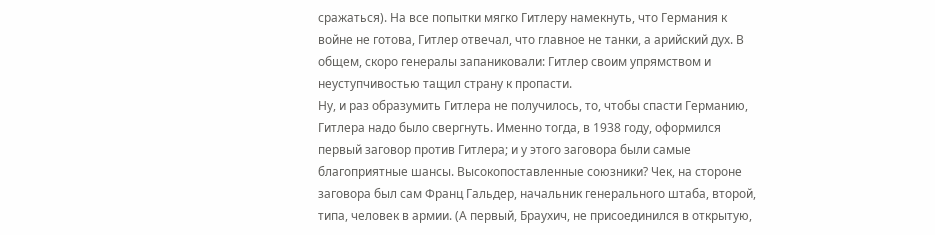сражаться). На все попытки мягко Гитлеру намекнуть, что Германия к войне не готова, Гитлер отвечал, что главное не танки, а арийский дух. В общем, скоро генералы запаниковали: Гитлер своим упрямством и неуступчивостью тащил страну к пропасти.
Ну, и раз образумить Гитлера не получилось, то, чтобы спасти Германию, Гитлера надо было свергнуть. Именно тогда, в 1938 году, оформился первый заговор против Гитлера; и у этого заговора были самые благоприятные шансы. Высокопоставленные союзники? Чек, на стороне заговора был сам Франц Гальдер, начальник генерального штаба, второй, типа, человек в армии. (А первый, Браухич, не присоединился в открытую,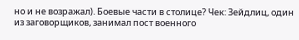но и не возражал). Боевые части в столице? Чек: Зейдлиц, один из заговорщиков, занимал пост военного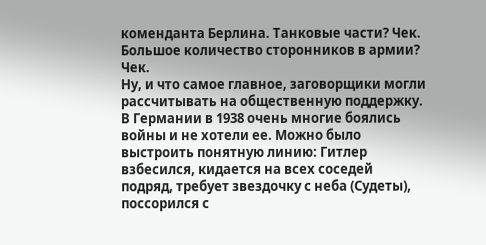коменданта Берлина. Танковые части? Чек. Большое количество сторонников в армии? Чек.
Ну, и что самое главное, заговорщики могли рассчитывать на общественную поддержку. В Германии в 1938 очень многие боялись войны и не хотели ее. Можно было выстроить понятную линию: Гитлер взбесился, кидается на всех соседей подряд, требует звездочку с неба (Судеты), поссорился с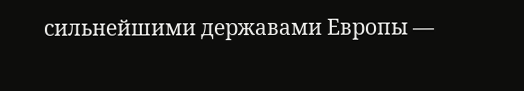сильнейшими державами Европы —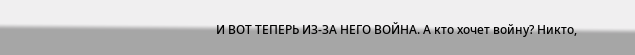И ВОТ ТЕПЕРЬ ИЗ-ЗА НЕГО ВОЙНА. А кто хочет войну? Никто,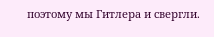поэтому мы Гитлера и свергли.